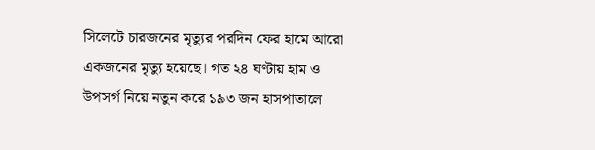সিলেটে চারজনের মৃত্যুর পরদিন ফের হামে আরো একজনের মৃত্যু হয়েছে। গত ২৪ ঘণ্টায় হাম ও উপসর্গ নিয়ে নতুন করে ১৯৩ জন হাসপাতালে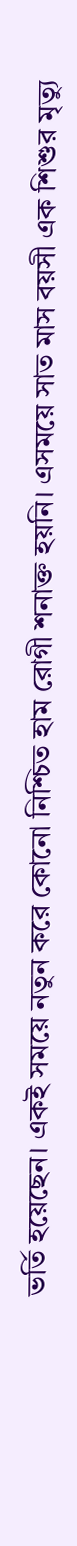ভর্তি হয়েছেন। একই সময়ে নতুন করে কোনো নিশ্চিত হাম রোগী শনাক্ত হয়নি। এসময়ে সাত মাস বয়সী এক শিশুর মৃত্যু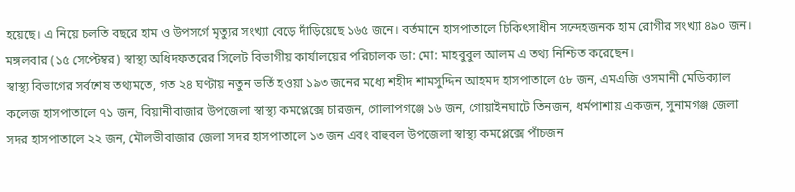হয়েছে। এ নিয়ে চলতি বছরে হাম ও উপসর্গে মৃত্যুর সংখ্যা বেড়ে দাঁড়িয়েছে ১৬৫ জনে। বর্তমানে হাসপাতালে চিকিৎসাধীন সন্দেহজনক হাম রোগীর সংখ্যা ৪৯০ জন।
মঙ্গলবার (১৫ সেপ্টেম্বর) স্বাস্থ্য অধিদফতরের সিলেট বিভাগীয় কার্যালয়ের পরিচালক ডা: মো: মাহবুবুল আলম এ তথ্য নিশ্চিত করেছেন।
স্বাস্থ্য বিভাগের সর্বশেষ তথ্যমতে, গত ২৪ ঘণ্টায় নতুন ভর্তি হওয়া ১৯৩ জনের মধ্যে শহীদ শামসুদ্দিন আহমদ হাসপাতালে ৫৮ জন, এমএজি ওসমানী মেডিক্যাল কলেজ হাসপাতালে ৭১ জন, বিয়ানীবাজার উপজেলা স্বাস্থ্য কমপ্লেক্সে চারজন, গোলাপগঞ্জে ১৬ জন, গোয়াইনঘাটে তিনজন, ধর্মপাশায় একজন, সুনামগঞ্জ জেলা সদর হাসপাতালে ২২ জন, মৌলভীবাজার জেলা সদর হাসপাতালে ১৩ জন এবং বাহুবল উপজেলা স্বাস্থ্য কমপ্লেক্সে পাঁচজন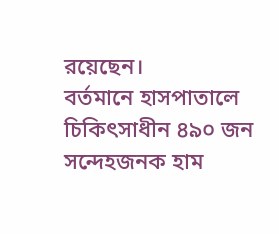রয়েছেন।
বর্তমানে হাসপাতালে চিকিৎসাধীন ৪৯০ জন সন্দেহজনক হাম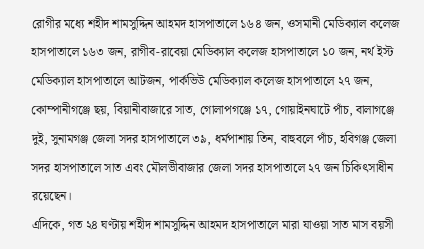রোগীর মধ্যে শহীদ শামসুদ্দিন আহমদ হাসপাতালে ১৬৪ জন, ওসমানী মেডিক্যাল কলেজ হাসপাতালে ১৬৩ জন, রাগীব-রাবেয়া মেডিক্যাল কলেজ হাসপাতালে ১০ জন, নর্থ ইস্ট মেডিক্যাল হাসপাতালে আটজন, পার্কভিউ মেডিক্যাল কলেজ হাসপাতালে ২৭ জন, কোম্পানীগঞ্জে ছয়, বিয়ানীবাজারে সাত, গোলাপগঞ্জে ১৭, গোয়াইনঘাটে পাঁচ, বালাগঞ্জে দুই, সুনামগঞ্জ জেলা সদর হাসপাতালে ৩৯, ধর্মপাশায় তিন, বাহুবলে পাঁচ, হবিগঞ্জ জেলা সদর হাসপাতালে সাত এবং মৌলভীবাজার জেলা সদর হাসপাতালে ২৭ জন চিকিৎসাধীন রয়েছেন।
এদিকে, গত ২৪ ঘণ্টায় শহীদ শামসুদ্দিন আহমদ হাসপাতালে মারা যাওয়া সাত মাস বয়সী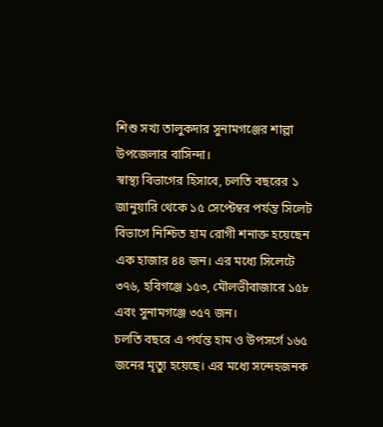শিশু সখ্য তালুকদার সুনামগঞ্জের শাল্লা উপজেলার বাসিন্দা।
স্বাস্থ্য বিভাগের হিসাবে, চলতি বছরের ১ জানুয়ারি থেকে ১৫ সেপ্টেম্বর পর্যন্ত সিলেট বিভাগে নিশ্চিত হাম রোগী শনাক্ত হয়েছেন এক হাজার ৪৪ জন। এর মধ্যে সিলেটে ৩৭৬, হবিগঞ্জে ১৫৩, মৌলভীবাজারে ১৫৮ এবং সুনামগঞ্জে ৩৫৭ জন।
চলতি বছরে এ পর্যন্ত হাম ও উপসর্গে ১৬৫ জনের মৃত্যু হয়েছে। এর মধ্যে সন্দেহজনক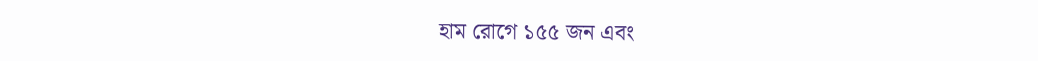হাম রোগে ১৫৫ জন এবং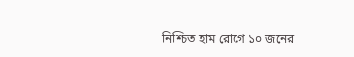নিশ্চিত হাম রোগে ১০ জনের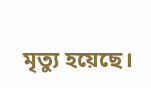মৃত্যু হয়েছে।